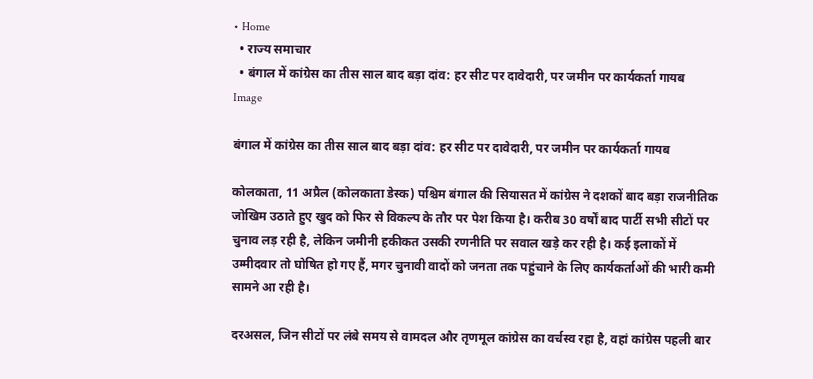• Home
  • राज्य समाचार
  • बंगाल में कांग्रेस का तीस साल बाद बड़ा दांव: हर सीट पर दावेदारी, पर जमीन पर कार्यकर्ता गायब
Image

बंगाल में कांग्रेस का तीस साल बाद बड़ा दांव: हर सीट पर दावेदारी, पर जमीन पर कार्यकर्ता गायब

कोलकाता, 11 अप्रैल (कोलकाता डेस्क) पश्चिम बंगाल की सियासत में कांग्रेस ने दशकों बाद बड़ा राजनीतिक जोखिम उठाते हुए खुद को फिर से विकल्प के तौर पर पेश किया है। करीब 30 वर्षों बाद पार्टी सभी सीटों पर चुनाव लड़ रही है, लेकिन जमीनी हकीकत उसकी रणनीति पर सवाल खड़े कर रही है। कई इलाकों में उम्मीदवार तो घोषित हो गए हैं, मगर चुनावी वादों को जनता तक पहुंचाने के लिए कार्यकर्ताओं की भारी कमी सामने आ रही है।

दरअसल, जिन सीटों पर लंबे समय से वामदल और तृणमूल कांग्रेस का वर्चस्व रहा है, वहां कांग्रेस पहली बार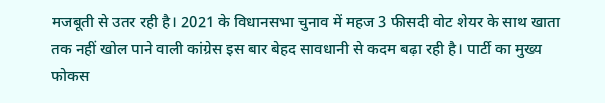मजबूती से उतर रही है। 2021 के विधानसभा चुनाव में महज 3 फीसदी वोट शेयर के साथ खाता तक नहीं खोल पाने वाली कांग्रेस इस बार बेहद सावधानी से कदम बढ़ा रही है। पार्टी का मुख्य फोकस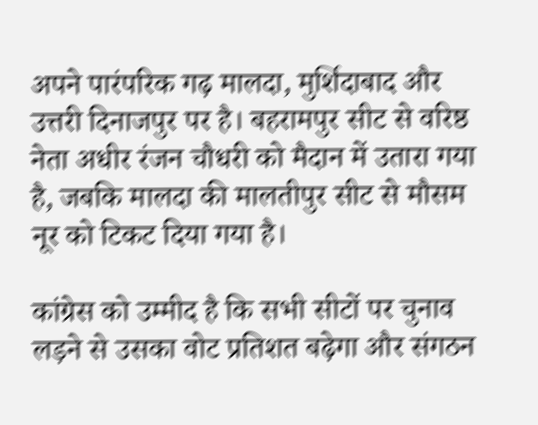अपने पारंपरिक गढ़ मालदा, मुर्शिदाबाद और उत्तरी दिनाजपुर पर है। बहरामपुर सीट से वरिष्ठ नेता अधीर रंजन चौधरी को मैदान में उतारा गया है, जबकि मालदा की मालतीपुर सीट से मौसम नूर को टिकट दिया गया है।

कांग्रेस को उम्मीद है कि सभी सीटों पर चुनाव लड़ने से उसका वोट प्रतिशत बढ़ेगा और संगठन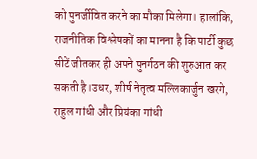को पुनर्जीवित करने का मौका मिलेगा। हालांकि, राजनीतिक विश्लेषकों का मानना है कि पार्टी कुछ सीटें जीतकर ही अपने पुनर्गठन की शुरुआत कर सकती है।उधर, शीर्ष नेतृत्व मल्लिकार्जुन खरगे, राहुल गांधी और प्रियंका गांधी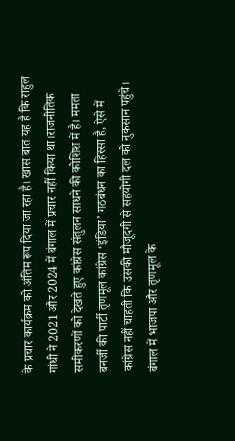के प्रचार कार्यक्रम को अंतिम रूप दिया जा रहा है। खास बात यह है कि राहुल गांधी ने 2021 और 2024 में बंगाल में प्रचार नहीं किया था।राजनीतिक समीकरणों को देखते हुए कांग्रेस संतुलन साधने की कोशिश में है। ममता बनर्जी की पार्टी तृणमूल कांग्रेस ‘इंडिया’ गठबंधन का हिस्सा है, ऐसे में कांग्रेस नहीं चाहती कि उसकी मौजूदगी से सहयोगी दल को नुकसान पहुंचे। बंगाल में भाजपा और तृणमूल के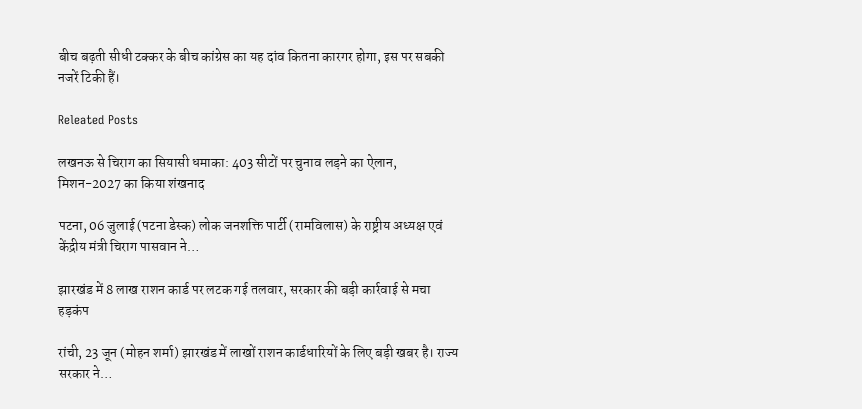बीच बढ़ती सीधी टक्कर के बीच कांग्रेस का यह दांव कितना कारगर होगा, इस पर सबकी नजरें टिकी हैं।

Releated Posts

लखनऊ से चिराग का सियासी धमाका: 403 सीटों पर चुनाव लड़ने का ऐलान, मिशन-2027 का किया शंखनाद

पटना, 06 जुलाई (पटना डेस्क) लोक जनशक्ति पार्टी (रामविलास) के राष्ट्रीय अध्यक्ष एवं केंद्रीय मंत्री चिराग पासवान ने…

झारखंड में 8 लाख राशन कार्ड पर लटक गई तलवार, सरकार की बड़ी कार्रवाई से मचा हड़कंप

रांची, 23 जून (मोहन शर्मा) झारखंड में लाखों राशन कार्डधारियों के लिए बड़ी खबर है। राज्य सरकार ने…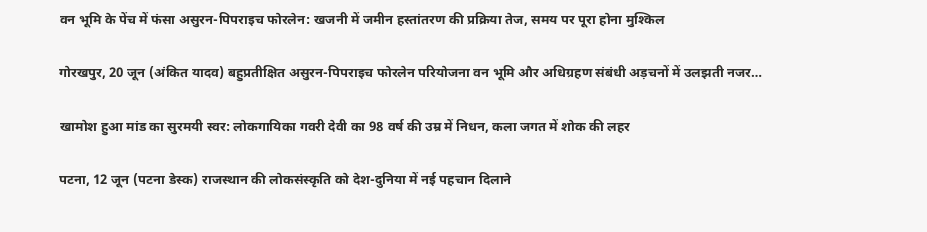वन भूमि के पेंच में फंसा असुरन-पिपराइच फोरलेन: खजनी में जमीन हस्तांतरण की प्रक्रिया तेज, समय पर पूरा होना मुश्किल

गोरखपुर, 20 जून (अंकित यादव) बहुप्रतीक्षित असुरन-पिपराइच फोरलेन परियोजना वन भूमि और अधिग्रहण संबंधी अड़चनों में उलझती नजर…

खामोश हुआ मांड का सुरमयी स्वर: लोकगायिका गवरी देवी का 98 वर्ष की उम्र में निधन, कला जगत में शोक की लहर

पटना, 12 जून (पटना डेस्क) राजस्थान की लोकसंस्कृति को देश-दुनिया में नई पहचान दिलाने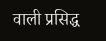वाली प्रसिद्ध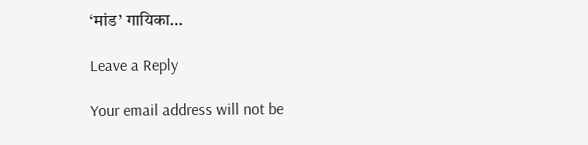‘मांड’ गायिका…

Leave a Reply

Your email address will not be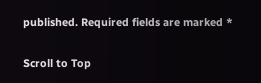published. Required fields are marked *

Scroll to Top